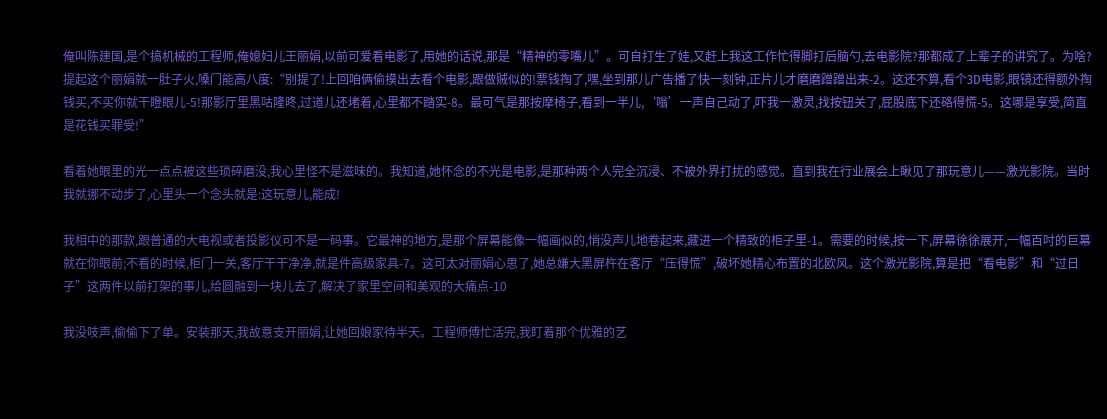俺叫陈建国,是个搞机械的工程师,俺媳妇儿王丽娟,以前可爱看电影了,用她的话说,那是“精神的零嘴儿”。可自打生了娃,又赶上我这工作忙得脚打后脑勺,去电影院?那都成了上辈子的讲究了。为啥?提起这个丽娟就一肚子火,嗓门能高八度:“别提了!上回咱俩偷摸出去看个电影,跟做贼似的!票钱掏了,嘿,坐到那儿广告播了快一刻钟,正片儿才磨磨蹭蹭出来-2。这还不算,看个3D电影,眼镜还得额外掏钱买,不买你就干瞪眼儿-5!那影厅里黑咕隆咚,过道儿还堵着,心里都不踏实-8。最可气是那按摩椅子,看到一半儿,‘嗡’一声自己动了,吓我一激灵,找按钮关了,屁股底下还硌得慌-5。这哪是享受,简直是花钱买罪受!”

看着她眼里的光一点点被这些琐碎磨没,我心里怪不是滋味的。我知道,她怀念的不光是电影,是那种两个人完全沉浸、不被外界打扰的感觉。直到我在行业展会上瞅见了那玩意儿——激光影院。当时我就挪不动步了,心里头一个念头就是:这玩意儿,能成!

我相中的那款,跟普通的大电视或者投影仪可不是一码事。它最神的地方,是那个屏幕能像一幅画似的,悄没声儿地卷起来,藏进一个精致的柜子里-1。需要的时候,按一下,屏幕徐徐展开,一幅百吋的巨幕就在你眼前;不看的时候,柜门一关,客厅干干净净,就是件高级家具-7。这可太对丽娟心思了,她总嫌大黑屏杵在客厅“压得慌”,破坏她精心布置的北欧风。这个激光影院,算是把“看电影”和“过日子”这两件以前打架的事儿,给圆融到一块儿去了,解决了家里空间和美观的大痛点-10

我没吱声,偷偷下了单。安装那天,我故意支开丽娟,让她回娘家待半天。工程师傅忙活完,我盯着那个优雅的艺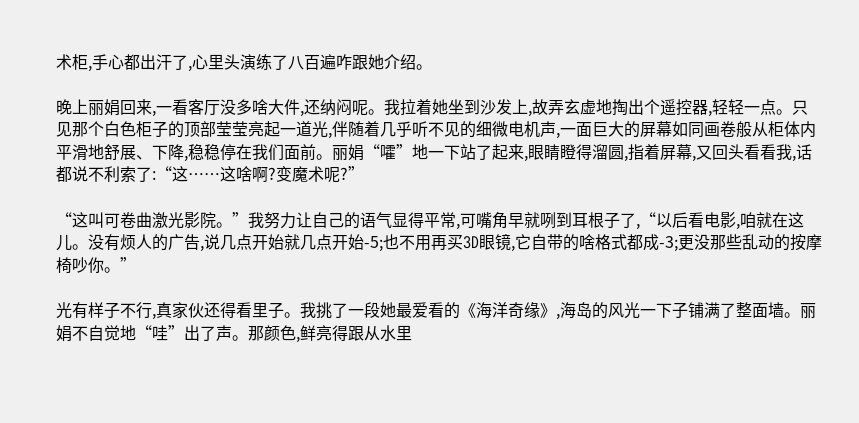术柜,手心都出汗了,心里头演练了八百遍咋跟她介绍。

晚上丽娟回来,一看客厅没多啥大件,还纳闷呢。我拉着她坐到沙发上,故弄玄虚地掏出个遥控器,轻轻一点。只见那个白色柜子的顶部莹莹亮起一道光,伴随着几乎听不见的细微电机声,一面巨大的屏幕如同画卷般从柜体内平滑地舒展、下降,稳稳停在我们面前。丽娟“嚯”地一下站了起来,眼睛瞪得溜圆,指着屏幕,又回头看看我,话都说不利索了:“这……这啥啊?变魔术呢?”

“这叫可卷曲激光影院。”我努力让自己的语气显得平常,可嘴角早就咧到耳根子了,“以后看电影,咱就在这儿。没有烦人的广告,说几点开始就几点开始-5;也不用再买3D眼镜,它自带的啥格式都成-3;更没那些乱动的按摩椅吵你。”

光有样子不行,真家伙还得看里子。我挑了一段她最爱看的《海洋奇缘》,海岛的风光一下子铺满了整面墙。丽娟不自觉地“哇”出了声。那颜色,鲜亮得跟从水里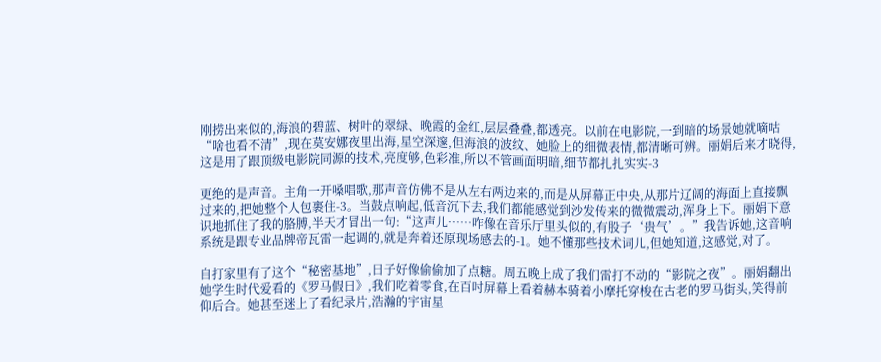刚捞出来似的,海浪的碧蓝、树叶的翠绿、晚霞的金红,层层叠叠,都透亮。以前在电影院,一到暗的场景她就嘀咕“啥也看不清”,现在莫安娜夜里出海,星空深邃,但海浪的波纹、她脸上的细微表情,都清晰可辨。丽娟后来才晓得,这是用了跟顶级电影院同源的技术,亮度够,色彩准,所以不管画面明暗,细节都扎扎实实-3

更绝的是声音。主角一开嗓唱歌,那声音仿佛不是从左右两边来的,而是从屏幕正中央,从那片辽阔的海面上直接飘过来的,把她整个人包裹住-3。当鼓点响起,低音沉下去,我们都能感觉到沙发传来的微微震动,浑身上下。丽娟下意识地抓住了我的胳膊,半天才冒出一句:“这声儿……咋像在音乐厅里头似的,有股子‘贵气’。”我告诉她,这音响系统是跟专业品牌帝瓦雷一起调的,就是奔着还原现场感去的-1。她不懂那些技术词儿,但她知道,这感觉,对了。

自打家里有了这个“秘密基地”,日子好像偷偷加了点糖。周五晚上成了我们雷打不动的“影院之夜”。丽娟翻出她学生时代爱看的《罗马假日》,我们吃着零食,在百吋屏幕上看着赫本骑着小摩托穿梭在古老的罗马街头,笑得前仰后合。她甚至迷上了看纪录片,浩瀚的宇宙星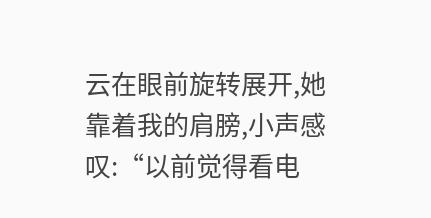云在眼前旋转展开,她靠着我的肩膀,小声感叹:“以前觉得看电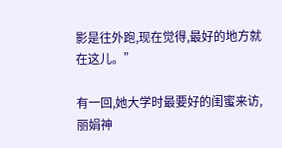影是往外跑,现在觉得,最好的地方就在这儿。”

有一回,她大学时最要好的闺蜜来访,丽娟神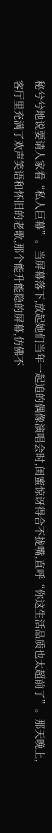秘兮兮地说要请人家看“私人巨幕”。当屏幕落下,放起她们当年一起追的偶像演唱会时,闺蜜惊讶得合不拢嘴,直呼“你这生活品质也太超前了”。那天晚上,客厅里充满了欢声笑语和怀旧的老歌,那个能升能隐的屏幕,仿佛不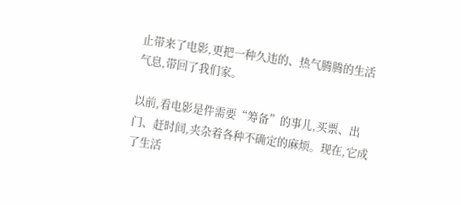止带来了电影,更把一种久违的、热气腾腾的生活气息,带回了我们家。

以前,看电影是件需要“筹备”的事儿,买票、出门、赶时间,夹杂着各种不确定的麻烦。现在,它成了生活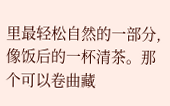里最轻松自然的一部分,像饭后的一杯清茶。那个可以卷曲藏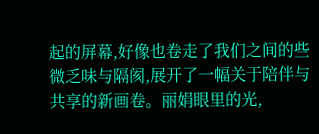起的屏幕,好像也卷走了我们之间的些微乏味与隔阂,展开了一幅关于陪伴与共享的新画卷。丽娟眼里的光,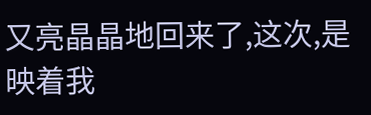又亮晶晶地回来了,这次,是映着我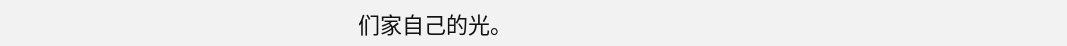们家自己的光。